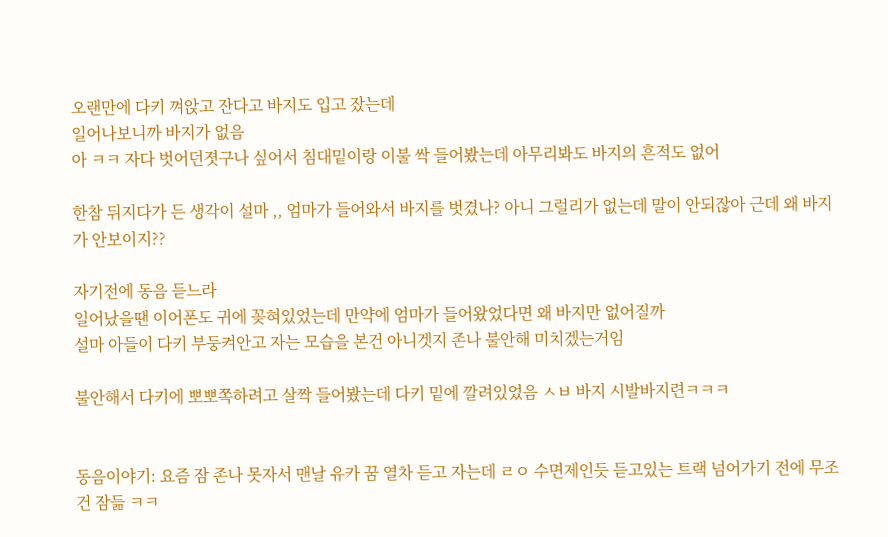오랜만에 다키 껴앉고 잔다고 바지도 입고 잤는데
일어나보니까 바지가 없음
아 ㅋㅋ 자다 벗어던졋구나 싶어서 침대밑이랑 이불 싹 들어봤는데 아무리봐도 바지의 흔적도 없어

한참 뒤지다가 든 생각이 설마 ,, 엄마가 들어와서 바지를 벗겼나? 아니 그럴리가 없는데 말이 안되잖아 근데 왜 바지가 안보이지??

자기전에 동음 듣느라
일어났을땐 이어폰도 귀에 꽂혀있었는데 만약에 엄마가 들어왔었다면 왜 바지만 없어질까
설마 아들이 다키 부둥켜안고 자는 모습을 본건 아니겟지 존나 불안해 미치겠는거임

불안해서 다키에 뽀뽀쪽하려고 살짝 들어봤는데 다키 밑에 깔려있었음 ㅅㅂ 바지 시발바지련ㅋㅋㅋ


동음이야기: 요즘 잠 존나 못자서 맨날 유카 꿈 열차 듣고 자는데 ㄹㅇ 수면제인듯 듣고있는 트랙 넘어가기 전에 무조건 잠듦 ㅋㅋ